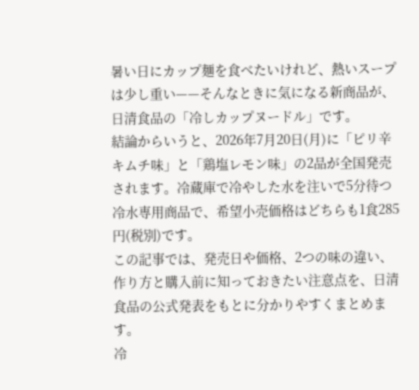暑い日にカップ麺を食べたいけれど、熱いスープは少し重い——そんなときに気になる新商品が、日清食品の「冷しカップヌードル」です。
結論からいうと、2026年7月20日(月)に「ピリ辛キムチ味」と「鶏塩レモン味」の2品が全国発売されます。冷蔵庫で冷やした水を注いで5分待つ冷水専用商品で、希望小売価格はどちらも1食285円(税別)です。
この記事では、発売日や価格、2つの味の違い、作り方と購入前に知っておきたい注意点を、日清食品の公式発表をもとに分かりやすくまとめます。
冷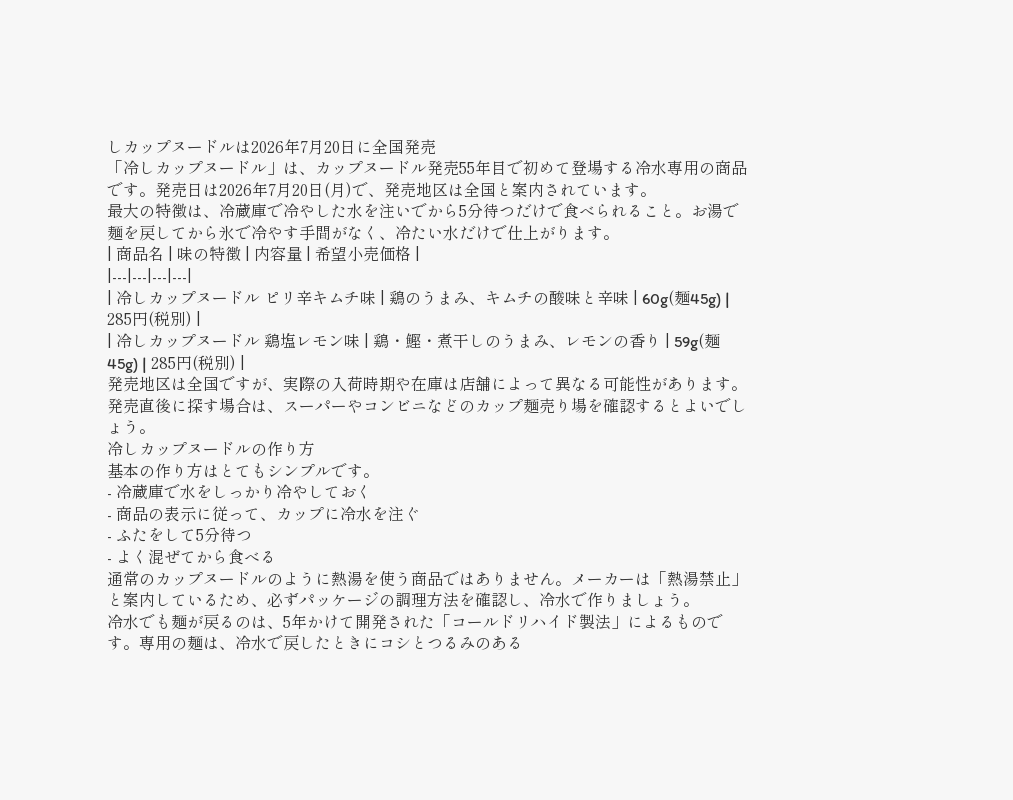しカップヌードルは2026年7月20日に全国発売
「冷しカップヌードル」は、カップヌードル発売55年目で初めて登場する冷水専用の商品です。発売日は2026年7月20日(月)で、発売地区は全国と案内されています。
最大の特徴は、冷蔵庫で冷やした水を注いでから5分待つだけで食べられること。お湯で麺を戻してから氷で冷やす手間がなく、冷たい水だけで仕上がります。
| 商品名 | 味の特徴 | 内容量 | 希望小売価格 |
|---|---|---|---|
| 冷しカップヌードル ピリ辛キムチ味 | 鶏のうまみ、キムチの酸味と辛味 | 60g(麺45g) | 285円(税別) |
| 冷しカップヌードル 鶏塩レモン味 | 鶏・鰹・煮干しのうまみ、レモンの香り | 59g(麺45g) | 285円(税別) |
発売地区は全国ですが、実際の入荷時期や在庫は店舗によって異なる可能性があります。発売直後に探す場合は、スーパーやコンビニなどのカップ麺売り場を確認するとよいでしょう。
冷しカップヌードルの作り方
基本の作り方はとてもシンプルです。
- 冷蔵庫で水をしっかり冷やしておく
- 商品の表示に従って、カップに冷水を注ぐ
- ふたをして5分待つ
- よく混ぜてから食べる
通常のカップヌードルのように熱湯を使う商品ではありません。メーカーは「熱湯禁止」と案内しているため、必ずパッケージの調理方法を確認し、冷水で作りましょう。
冷水でも麺が戻るのは、5年かけて開発された「コールドリハイド製法」によるものです。専用の麺は、冷水で戻したときにコシとつるみのある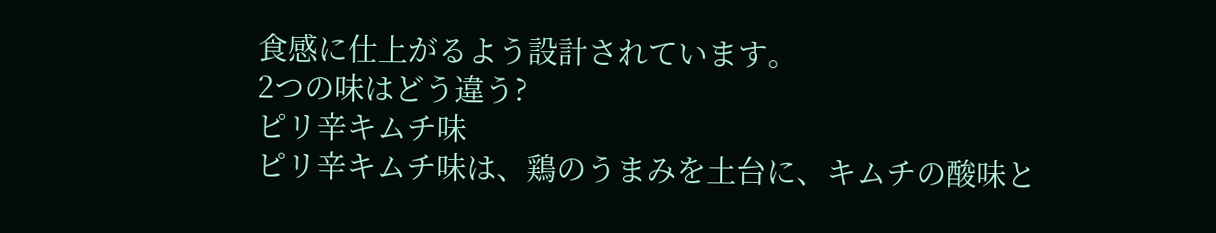食感に仕上がるよう設計されています。
2つの味はどう違う?
ピリ辛キムチ味
ピリ辛キムチ味は、鶏のうまみを土台に、キムチの酸味と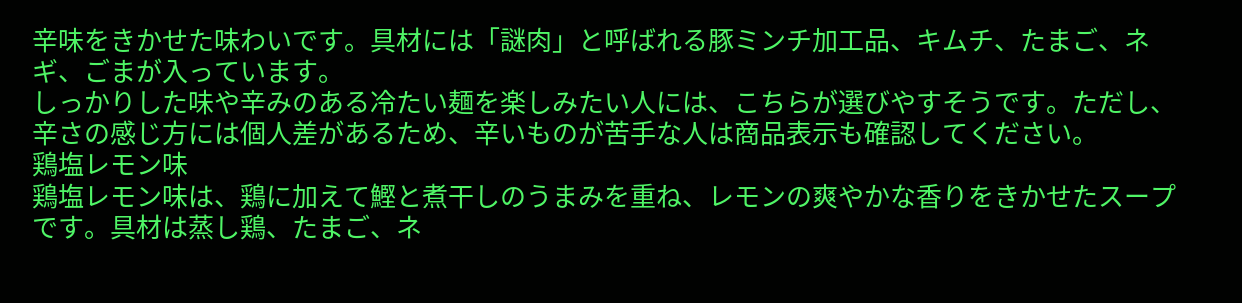辛味をきかせた味わいです。具材には「謎肉」と呼ばれる豚ミンチ加工品、キムチ、たまご、ネギ、ごまが入っています。
しっかりした味や辛みのある冷たい麺を楽しみたい人には、こちらが選びやすそうです。ただし、辛さの感じ方には個人差があるため、辛いものが苦手な人は商品表示も確認してください。
鶏塩レモン味
鶏塩レモン味は、鶏に加えて鰹と煮干しのうまみを重ね、レモンの爽やかな香りをきかせたスープです。具材は蒸し鶏、たまご、ネ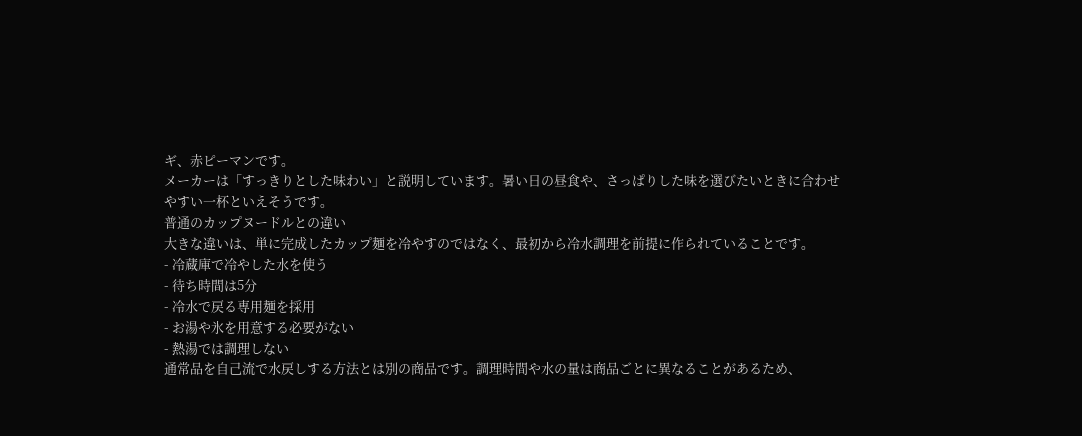ギ、赤ピーマンです。
メーカーは「すっきりとした味わい」と説明しています。暑い日の昼食や、さっぱりした味を選びたいときに合わせやすい一杯といえそうです。
普通のカップヌードルとの違い
大きな違いは、単に完成したカップ麺を冷やすのではなく、最初から冷水調理を前提に作られていることです。
- 冷蔵庫で冷やした水を使う
- 待ち時間は5分
- 冷水で戻る専用麺を採用
- お湯や氷を用意する必要がない
- 熱湯では調理しない
通常品を自己流で水戻しする方法とは別の商品です。調理時間や水の量は商品ごとに異なることがあるため、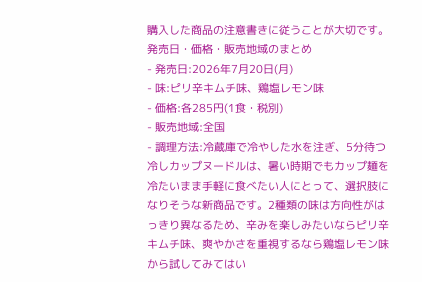購入した商品の注意書きに従うことが大切です。
発売日・価格・販売地域のまとめ
- 発売日:2026年7月20日(月)
- 味:ピリ辛キムチ味、鶏塩レモン味
- 価格:各285円(1食・税別)
- 販売地域:全国
- 調理方法:冷蔵庫で冷やした水を注ぎ、5分待つ
冷しカップヌードルは、暑い時期でもカップ麺を冷たいまま手軽に食べたい人にとって、選択肢になりそうな新商品です。2種類の味は方向性がはっきり異なるため、辛みを楽しみたいならピリ辛キムチ味、爽やかさを重視するなら鶏塩レモン味から試してみてはい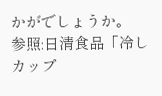かがでしょうか。
参照:日清食品「冷しカップ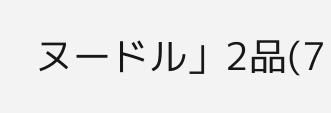ヌードル」2品(7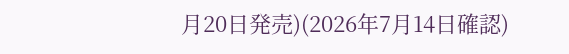月20日発売)(2026年7月14日確認)